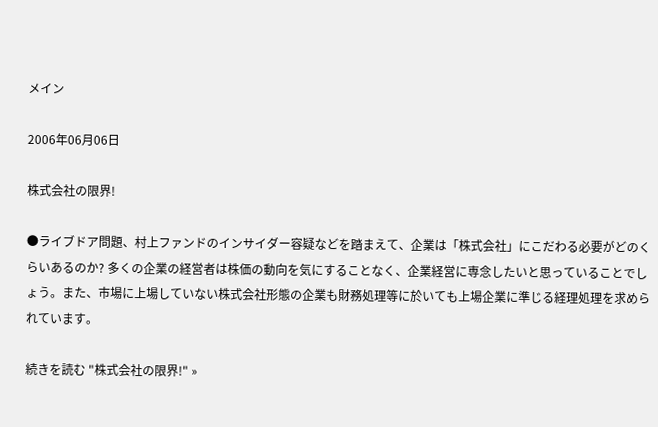メイン

2006年06月06日

株式会社の限界!

●ライブドア問題、村上ファンドのインサイダー容疑などを踏まえて、企業は「株式会社」にこだわる必要がどのくらいあるのか? 多くの企業の経営者は株価の動向を気にすることなく、企業経営に専念したいと思っていることでしょう。また、市場に上場していない株式会社形態の企業も財務処理等に於いても上場企業に準じる経理処理を求められています。

続きを読む "株式会社の限界!" »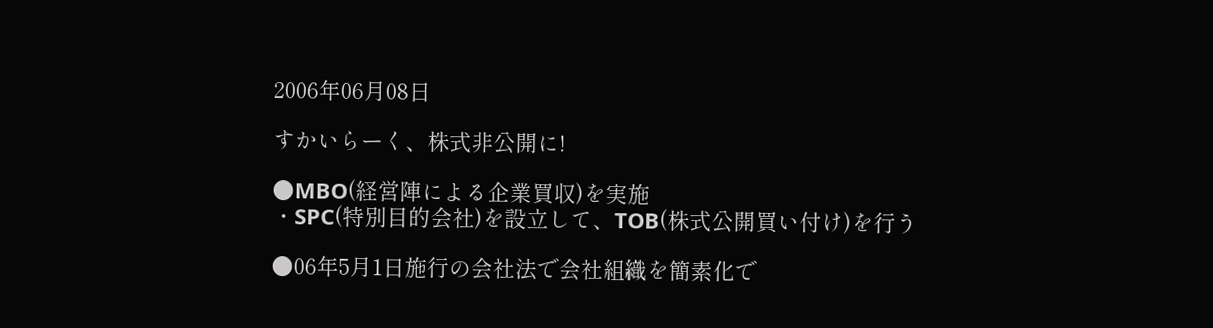2006年06月08日

すかいらーく、株式非公開に!

●MBO(経営陣による企業買収)を実施
・SPC(特別目的会社)を設立して、TOB(株式公開買い付け)を行う

●06年5月1日施行の会社法で会社組織を簡素化で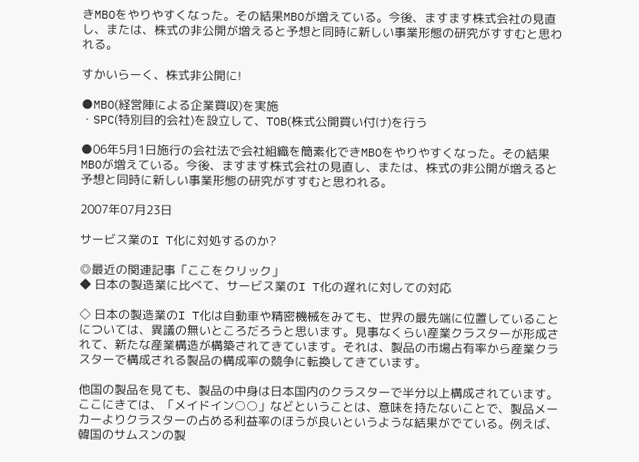きMBOをやりやすくなった。その結果MBOが増えている。今後、ますます株式会社の見直し、または、株式の非公開が増えると予想と同時に新しい事業形態の研究がすすむと思われる。

すかいらーく、株式非公開に!

●MBO(経営陣による企業買収)を実施
・SPC(特別目的会社)を設立して、TOB(株式公開買い付け)を行う

●06年5月1日施行の会社法で会社組織を簡素化できMBOをやりやすくなった。その結果MBOが増えている。今後、ますます株式会社の見直し、または、株式の非公開が増えると予想と同時に新しい事業形態の研究がすすむと思われる。

2007年07月23日

サービス業のI T化に対処するのか?

◎最近の関連記事「ここをクリック」
◆ 日本の製造業に比べて、サービス業のI T化の遅れに対しての対応

◇ 日本の製造業のI T化は自動車や精密機械をみても、世界の最先端に位置していることについては、異議の無いところだろうと思います。見事なくらい産業クラスターが形成されて、新たな産業構造が構築されてきています。それは、製品の市場占有率から産業クラスターで構成される製品の構成率の競争に転換してきています。

他国の製品を見ても、製品の中身は日本国内のクラスターで半分以上構成されています。ここにきては、「メイドイン○○」などということは、意味を持たないことで、製品メーカーよりクラスターの占める利益率のほうが良いというような結果がでている。例えば、韓国のサムスンの製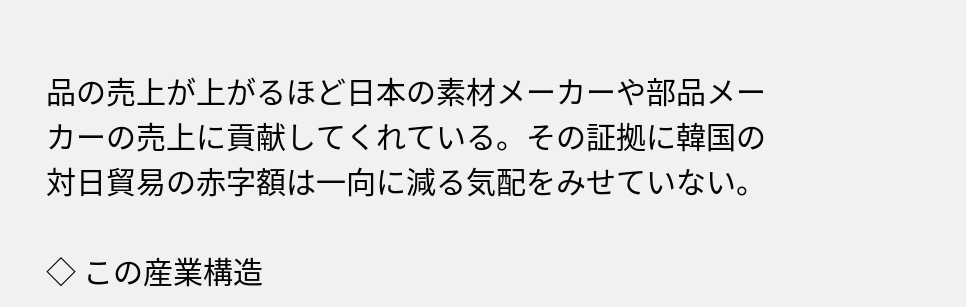品の売上が上がるほど日本の素材メーカーや部品メーカーの売上に貢献してくれている。その証拠に韓国の対日貿易の赤字額は一向に減る気配をみせていない。

◇ この産業構造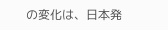の変化は、日本発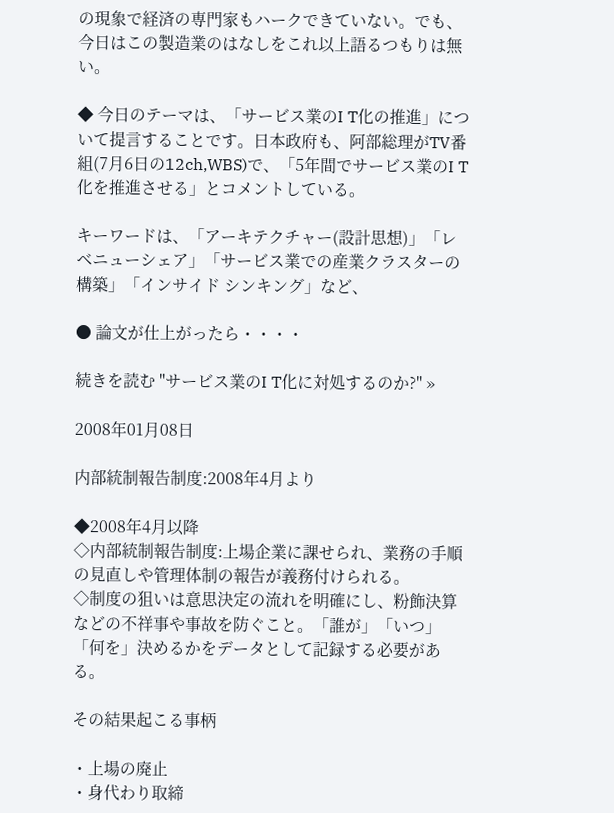の現象で経済の専門家もハークできていない。でも、今日はこの製造業のはなしをこれ以上語るつもりは無い。

◆ 今日のテーマは、「サービス業のI T化の推進」について提言することです。日本政府も、阿部総理がTV番組(7月6日の12ch,WBS)で、「5年間でサービス業のI T化を推進させる」とコメントしている。

キーワードは、「アーキテクチャー(設計思想)」「レベニューシェア」「サービス業での産業クラスターの構築」「インサイド シンキング」など、

● 論文が仕上がったら・・・・

続きを読む "サービス業のI T化に対処するのか?" »

2008年01月08日

内部統制報告制度:2008年4月より

◆2008年4月以降
◇内部統制報告制度:上場企業に課せられ、業務の手順の見直しや管理体制の報告が義務付けられる。
◇制度の狙いは意思決定の流れを明確にし、粉飾決算などの不祥事や事故を防ぐこと。「誰が」「いつ」「何を」決めるかをデータとして記録する必要がある。

その結果起こる事柄

・上場の廃止
・身代わり取締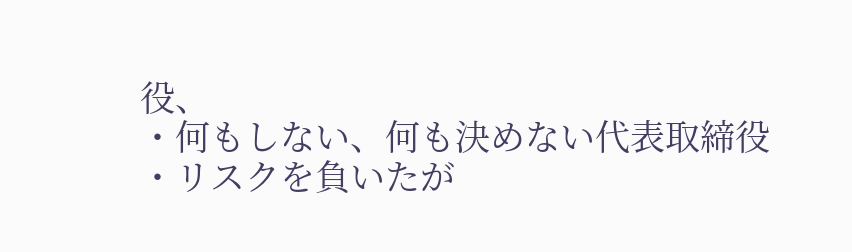役、
・何もしない、何も決めない代表取締役
・リスクを負いたが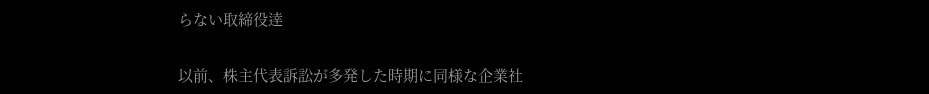らない取締役逹

以前、株主代表訴訟が多発した時期に同様な企業社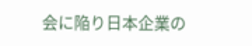会に陥り日本企業の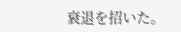衰退を招いた。